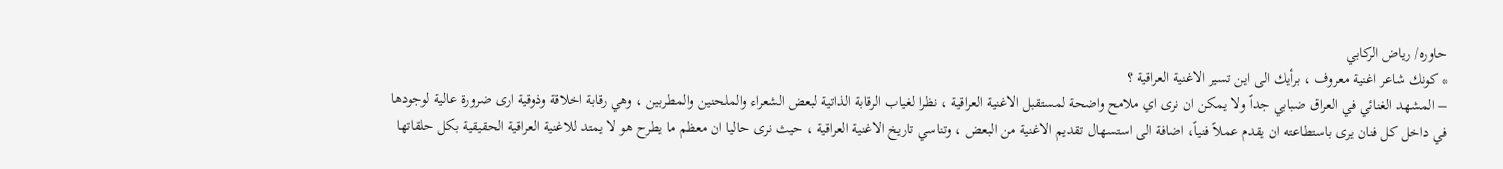حاوره/ رياض الركابي
* كونك شاعر اغنية معروف ، برأيك الى اين تسير الاغنية العراقية ؟
– المشهد الغنائي في العراق ضبابي جداً ولا يمكن ان نرى اي ملامح واضحة لمستقبل الاغنية العراقية ، نظرا لغياب الرقابة الذاتية لبعض الشعراء والملحنين والمطربين ، وهي رقابة اخلاقة وذوقية ارى ضرورة عالية لوجودها في داخل كل فنان يرى باستطاعته ان يقدم عملاً فنياً، اضافة الى استسهال تقديم الاغنية من البعض ، وتناسي تاريخ الاغنية العراقية ، حيث نرى حاليا ان معظم ما يطرح هو لا يمتد للاغنية العراقية الحقيقية بكل حلقاتها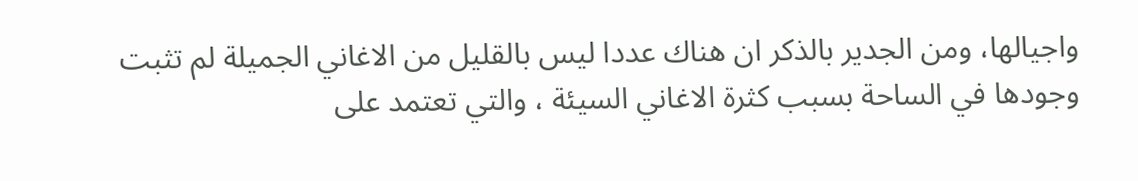واجيالها، ومن الجدير بالذكر ان هناك عددا ليس بالقليل من الاغاني الجميلة لم تثبت وجودها في الساحة بسبب كثرة الاغاني السيئة ، والتي تعتمد على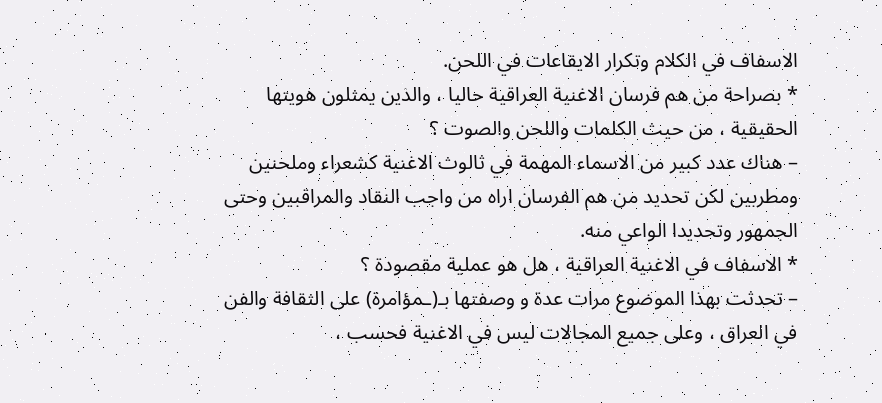الاسفاف في الكلام وتكرار الايقاعات في اللحن.
* بصراحة من هم فرسان الاغنية العراقية حاليا ، والذين يمثلون هويتها الحقيقية ، من حيث الكلمات واللحن والصوت ؟
– هناك عدد كبير من الاسماء المهمة في ثالوث الاغنية كشعراء وملحنين ومطربين لكن تحديد من هم الفرسان اراه من واجب النقاد والمراقبين وحتى الجمهور وتحديدا الواعي منه.
* الاسفاف في الاغنية العراقية ، هل هو عملية مقصودة ؟
– تحدثت بهذا الموضوع مرات عدة و وصفتها بـ(ـمؤامرة) على الثقافة والفن في العراق ، وعلى جميع المجالات ليس في الاغنية فحسب ،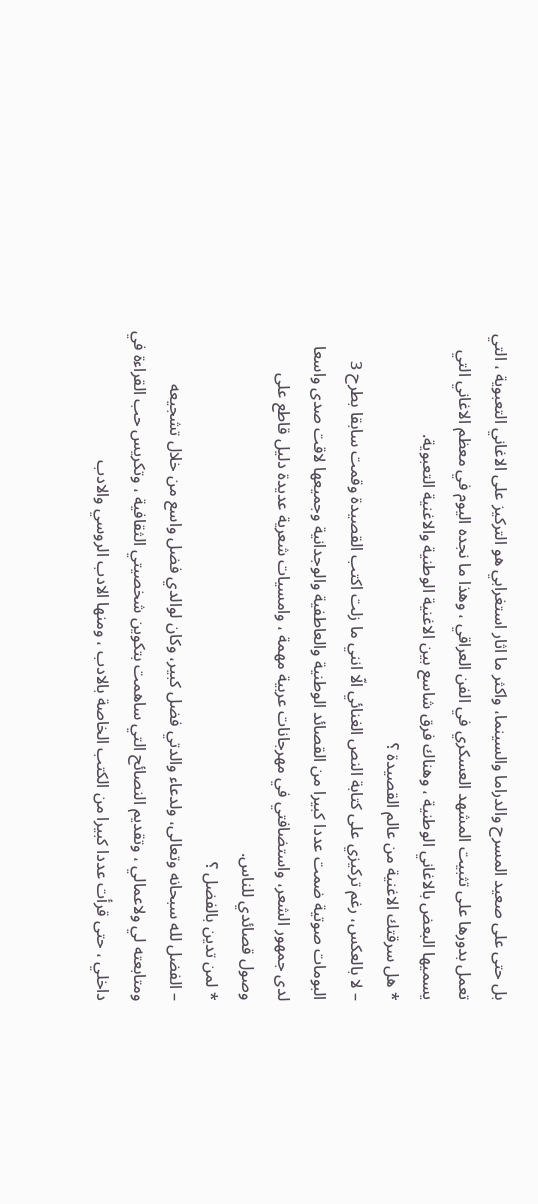بل حتى على صعيد المسرح والدراما والسينما، واكثر ما اثار استغرابي هو التركيز على الاغاني التعبوية ، التي تعمل بدورها على تثبيت المشهد العسكري في الفن العراقي ، وهذا ما نجده اليوم في معظم الاغاني التي يسميها البعض بالاغاني الوطنية ، وهناك فرق شاسع بين الاغنية الوطنية والاغنية التعبوية.
* هل سرقتك الاغنية من عالم القصيدة ؟
– لا بالعكس، رغم تركيزي على كتابة النص الغنائي الّا انني ما زلت اكتب القصيدة وقمت سابقا بطرح 3 البومات صوتية ضمت عددا كبيرا من القصائد الوطنية والعاطفية والوجدانية وجميعها لاقت صدى واسعا لدى جمهور الشعر، واستضافتي في مهرجانات عربية مهمة ، وامسيات شعرية عديدة دليل قاطع على وصول قصائدي للناس.
* لمن تدين بالفضل ؟
– الفضل لله سبحانه وتعالى، ولدعاء والدتي فضل كبير، وكان لوالدي فضل واسع من خلال تشجيعه ومتابعته لي ولاعمالي ، وتقديم النصائح التي ساهمت بتكوين شخصيتي الثقافية ، وتكريس حب القراءة في داخلي ، حتى قرأت عددا كبيرا من الكتب الخاصة بالادب ، ومنها الادب الروسي والادب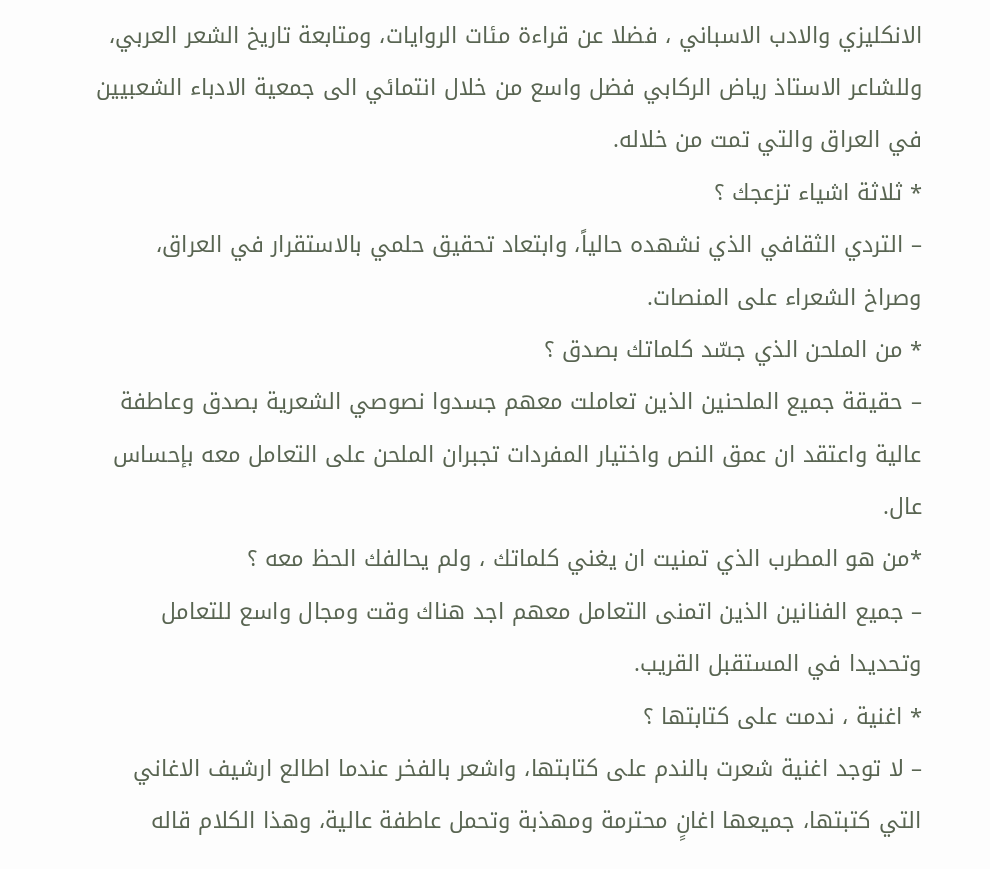الانكليزي والادب الاسباني ، فضلا عن قراءة مئات الروايات، ومتابعة تاريخ الشعر العربي، وللشاعر الاستاذ رياض الركابي فضل واسع من خلال انتمائي الى جمعية الادباء الشعبيين في العراق والتي تمت من خلاله.
* ثلاثة اشياء تزعجك ؟
– التردي الثقافي الذي نشهده حالياً، وابتعاد تحقيق حلمي بالاستقرار في العراق، وصراخ الشعراء على المنصات.
* من الملحن الذي جسّد كلماتك بصدق ؟
– حقيقة جميع الملحنين الذين تعاملت معهم جسدوا نصوصي الشعرية بصدق وعاطفة عالية واعتقد ان عمق النص واختيار المفردات تجبران الملحن على التعامل معه بإحساس عال.
*من هو المطرب الذي تمنيت ان يغني كلماتك ، ولم يحالفك الحظ معه ؟
– جميع الفنانين الذين اتمنى التعامل معهم اجد هناك وقت ومجال واسع للتعامل وتحديدا في المستقبل القريب.
* اغنية ، ندمت على كتابتها ؟
– لا توجد اغنية شعرت بالندم على كتابتها، واشعر بالفخر عندما اطالع ارشيف الاغاني التي كتبتها، جميعها اغانٍ محترمة ومهذبة وتحمل عاطفة عالية، وهذا الكلام قاله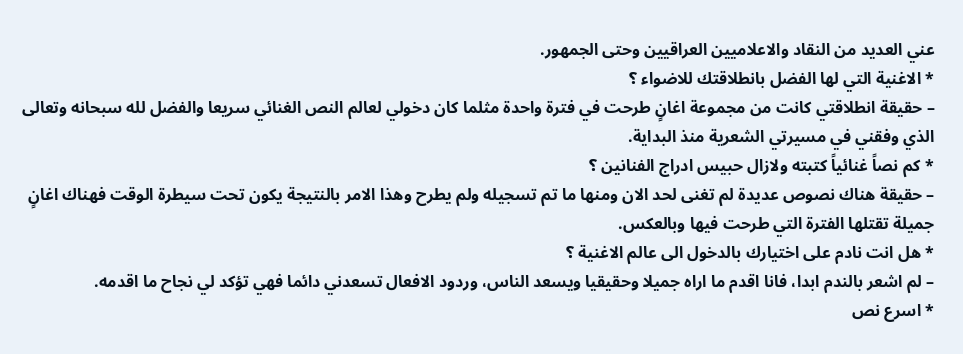عني العديد من النقاد والاعلاميين العراقيين وحتى الجمهور.
* الاغنية التي لها الفضل بانطلاقتك للاضواء ؟
– حقيقة انطلاقتي كانت من مجموعة اغانٍ طرحت في فترة واحدة مثلما كان دخولي لعالم النص الغنائي سريعا والفضل لله سبحانه وتعالى الذي وفقني في مسيرتي الشعرية منذ البداية.
* كم نصاً غنائياً كتبته ولازال حبيس ادراج الفنانين ؟
– حقيقة هناك نصوص عديدة لم تغنى لحد الان ومنها ما تم تسجيله ولم يطرح وهذا الامر بالنتيجة يكون تحت سيطرة الوقت فهناك اغانٍ جميلة تقتلها الفترة التي طرحت فيها وبالعكس.
* هل انت نادم على اختيارك بالدخول الى عالم الاغنية ؟
– لم اشعر بالندم ابدا، فانا اقدم ما اراه جميلا وحقيقيا ويسعد الناس، وردود الافعال تسعدني دائما فهي تؤكد لي نجاح ما اقدمه.
* اسرع نص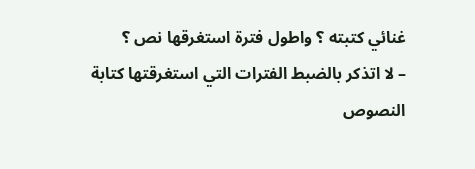غنائي كتبته ؟ واطول فترة استغرقها نص ؟
– لا اتذكر بالضبط الفترات التي استغرقتها كتابة النصوص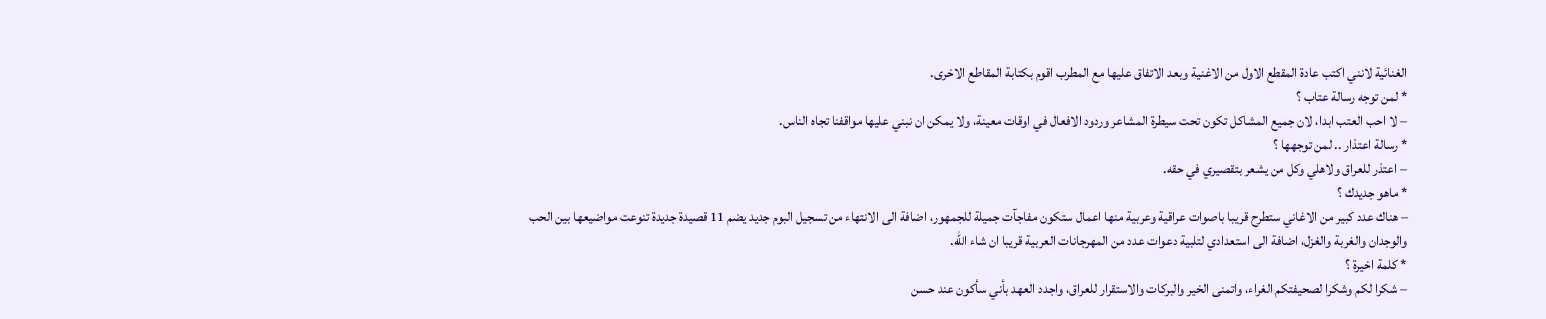الغنائية لانني اكتب عادة المقطع الاول من الاغنية وبعد الاتفاق عليها مع المطرب اقوم بكتابة المقاطع الاخرى.
* لمن توجه رسالة عتاب ؟
– لا احب العتب ابدا، لان جميع المشاكل تكون تحت سيطرة المشاعر وردود الافعال في اوقات معينة، ولا يمكن ان نبني عليها مواقفنا تجاه الناس.
* رسالة اعتذار .. لمن توجهها ؟
– اعتذر للعراق ولاهلي وكل من يشعر بتقصيري في حقه.
* ماهو جديدك ؟
– هناك عدد كبير من الاغاني ستطرح قريبا باصوات عراقية وعربية منها اعمال ستكون مفاجآت جميلة للجمهور، اضافة الى الانتهاء من تسجيل البوم جديد يضم 11 قصيدة جديدة تنوعت مواضيعها بين الحب والوجدان والغربة والغزل، اضافة الى استعدادي لتلبية دعوات عدد من المهرجانات العربية قريبا ان شاء الله.
* كلمة اخيرة ؟
– شكرا لكم وشكرا لصحيفتكم الغراء، واتمنى الخير والبركات والاستقرار للعراق، واجدد العهد بأني سأكون عند حسن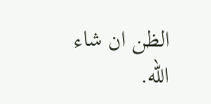الظن ان شاء الله.